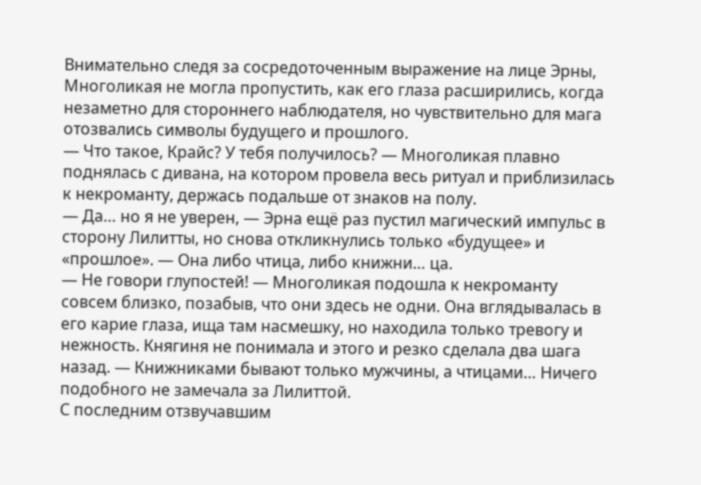Внимательно следя за сосредоточенным выражение на лице Эрны, Многоликая не могла пропустить, как его глаза расширились, когда незаметно для стороннего наблюдателя, но чувствительно для мага отозвались символы будущего и прошлого.
— Что такое, Крайс? У тебя получилось? — Многоликая плавно поднялась с дивана, на котором провела весь ритуал и приблизилась к некроманту, держась подальше от знаков на полу.
— Да… но я не уверен, — Эрна ещё раз пустил магический импульс в сторону Лилитты, но снова откликнулись только «будущее» и «прошлое». — Она либо чтица, либо книжни… ца.
— Не говори глупостей! — Многоликая подошла к некроманту совсем близко, позабыв, что они здесь не одни. Она вглядывалась в его карие глаза, ища там насмешку, но находила только тревогу и нежность. Княгиня не понимала и этого и резко сделала два шага назад. — Книжниками бывают только мужчины, а чтицами… Ничего подобного не замечала за Лилиттой.
С последним отзвучавшим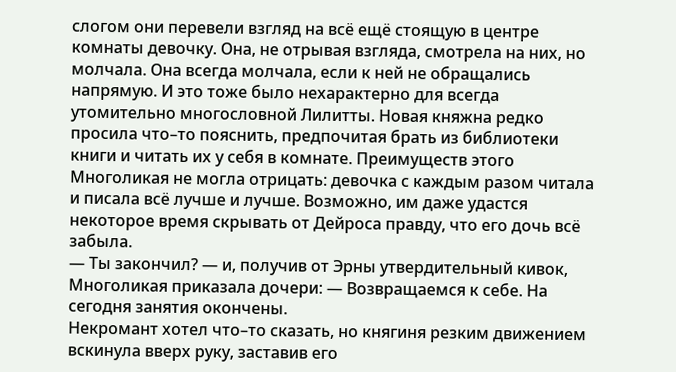слогом они перевели взгляд на всё ещё стоящую в центре комнаты девочку. Она, не отрывая взгляда, смотрела на них, но молчала. Она всегда молчала, если к ней не обращались напрямую. И это тоже было нехарактерно для всегда утомительно многословной Лилитты. Новая княжна редко просила что–то пояснить, предпочитая брать из библиотеки книги и читать их у себя в комнате. Преимуществ этого Многоликая не могла отрицать: девочка с каждым разом читала и писала всё лучше и лучше. Возможно, им даже удастся некоторое время скрывать от Дейроса правду, что его дочь всё забыла.
— Ты закончил? — и, получив от Эрны утвердительный кивок, Многоликая приказала дочери: — Возвращаемся к себе. На сегодня занятия окончены.
Некромант хотел что–то сказать, но княгиня резким движением вскинула вверх руку, заставив его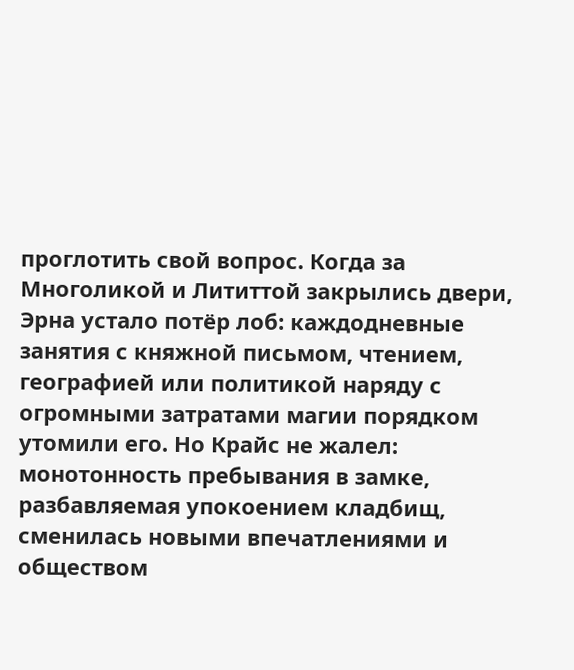проглотить свой вопрос. Когда за Многоликой и Лититтой закрылись двери, Эрна устало потёр лоб: каждодневные занятия с княжной письмом, чтением, географией или политикой наряду с огромными затратами магии порядком утомили его. Но Крайс не жалел: монотонность пребывания в замке, разбавляемая упокоением кладбищ, сменилась новыми впечатлениями и обществом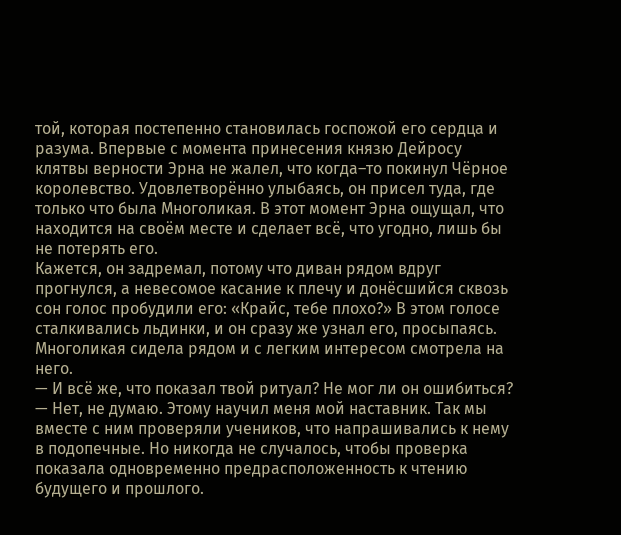той, которая постепенно становилась госпожой его сердца и разума. Впервые с момента принесения князю Дейросу клятвы верности Эрна не жалел, что когда–то покинул Чёрное королевство. Удовлетворённо улыбаясь, он присел туда, где только что была Многоликая. В этот момент Эрна ощущал, что находится на своём месте и сделает всё, что угодно, лишь бы не потерять его.
Кажется, он задремал, потому что диван рядом вдруг прогнулся, а невесомое касание к плечу и донёсшийся сквозь сон голос пробудили его: «Крайс, тебе плохо?» В этом голосе сталкивались льдинки, и он сразу же узнал его, просыпаясь. Многоликая сидела рядом и с легким интересом смотрела на него.
— И всё же, что показал твой ритуал? Не мог ли он ошибиться?
— Нет, не думаю. Этому научил меня мой наставник. Так мы вместе с ним проверяли учеников, что напрашивались к нему в подопечные. Но никогда не случалось, чтобы проверка показала одновременно предрасположенность к чтению будущего и прошлого.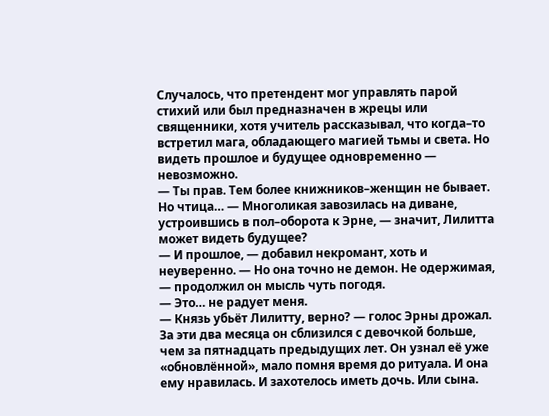Случалось, что претендент мог управлять парой стихий или был предназначен в жрецы или священники, хотя учитель рассказывал, что когда–то встретил мага, обладающего магией тьмы и света. Но видеть прошлое и будущее одновременно — невозможно.
— Ты прав. Тем более книжников–женщин не бывает. Но чтица… — Многоликая завозилась на диване, устроившись в пол–оборота к Эрне, — значит, Лилитта может видеть будущее?
— И прошлое, — добавил некромант, хоть и неуверенно. — Но она точно не демон. Не одержимая, — продолжил он мысль чуть погодя.
— Это… не радует меня.
— Князь убьёт Лилитту, верно? — голос Эрны дрожал. За эти два месяца он сблизился с девочкой больше, чем за пятнадцать предыдущих лет. Он узнал её уже «обновлённой», мало помня время до ритуала. И она ему нравилась. И захотелось иметь дочь. Или сына.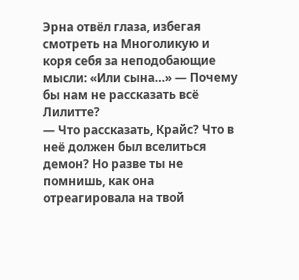Эрна отвёл глаза, избегая смотреть на Многоликую и коря себя за неподобающие мысли: «Или сына…» — Почему бы нам не рассказать всё Лилитте?
— Что рассказать, Крайс? Что в неё должен был вселиться демон? Но разве ты не помнишь, как она отреагировала на твой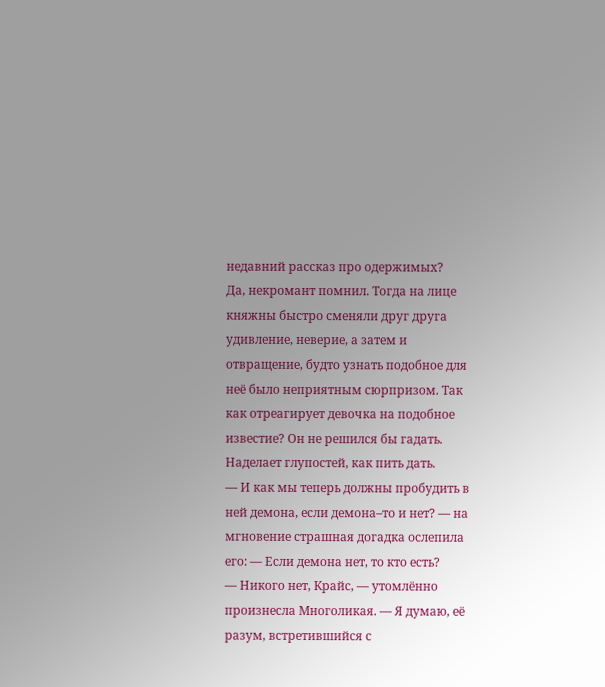недавний рассказ про одержимых?
Да, некромант помнил. Тогда на лице княжны быстро сменяли друг друга удивление, неверие, а затем и отвращение, будто узнать подобное для неё было неприятным сюрпризом. Так как отреагирует девочка на подобное известие? Он не решился бы гадать. Наделает глупостей, как пить дать.
— И как мы теперь должны пробудить в ней демона, если демона–то и нет? — на мгновение страшная догадка ослепила его: — Если демона нет, то кто есть?
— Никого нет, Крайс, — утомлённо произнесла Многоликая. — Я думаю, её разум, встретившийся с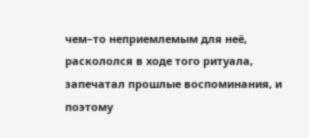чем–то неприемлемым для неё, раскололся в ходе того ритуала, запечатал прошлые воспоминания, и поэтому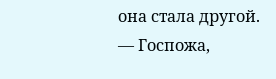она стала другой.
— Госпожа,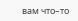вам что–то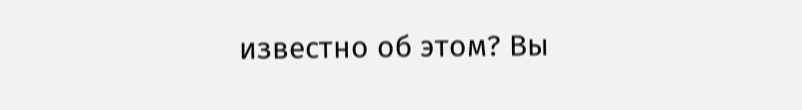известно об этом? Вы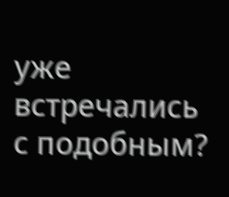уже встречались с подобным?